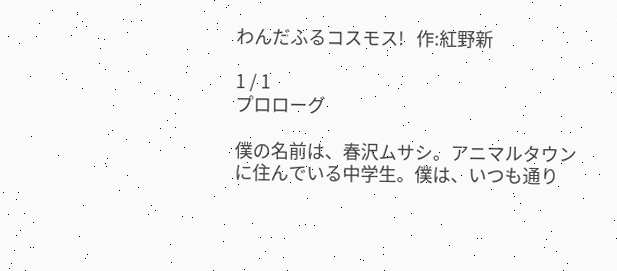わんだふるコスモス!   作:紅野新

1 / 1
プロローグ

僕の名前は、春沢ムサシ。アニマルタウンに住んでいる中学生。僕は、いつも通り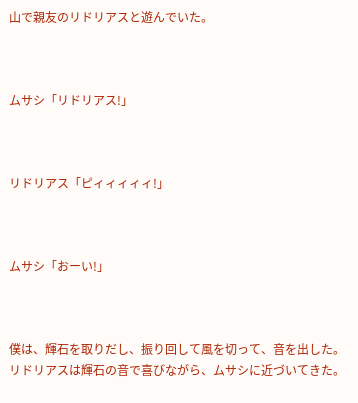山で親友のリドリアスと遊んでいた。



ムサシ「リドリアス!」



リドリアス「ピィィィィィ!」



ムサシ「おーい!」



僕は、輝石を取りだし、振り回して風を切って、音を出した。リドリアスは輝石の音で喜びながら、ムサシに近づいてきた。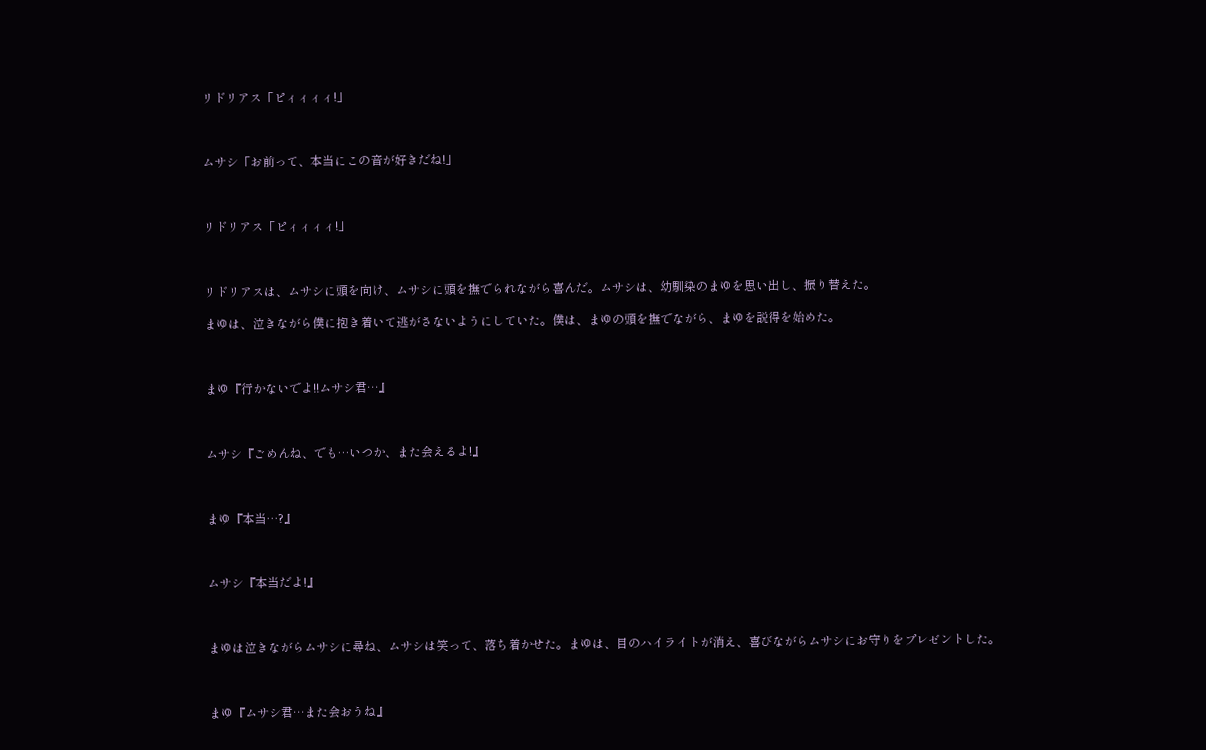リドリアス「ピィィィィ!」



ムサシ「お前って、本当にこの音が好きだね!」



リドリアス「ピィィィィ!」



リドリアスは、ムサシに頭を向け、ムサシに頭を撫でられながら喜んだ。ムサシは、幼馴染のまゆを思い出し、振り替えた。

まゆは、泣きながら僕に抱き着いて逃がさないようにしていた。僕は、まゆの頭を撫でながら、まゆを説得を始めた。



まゆ『行かないでよ!!ムサシ君…』



ムサシ『ごめんね、でも…いつか、また会えるよ!』



まゆ『本当…?』



ムサシ『本当だよ!』



まゆは泣きながらムサシに尋ね、ムサシは笑って、落ち着かせた。まゆは、目のハイライトが消え、喜びながらムサシにお守りをプレゼントした。



まゆ『ムサシ君…また会おうね』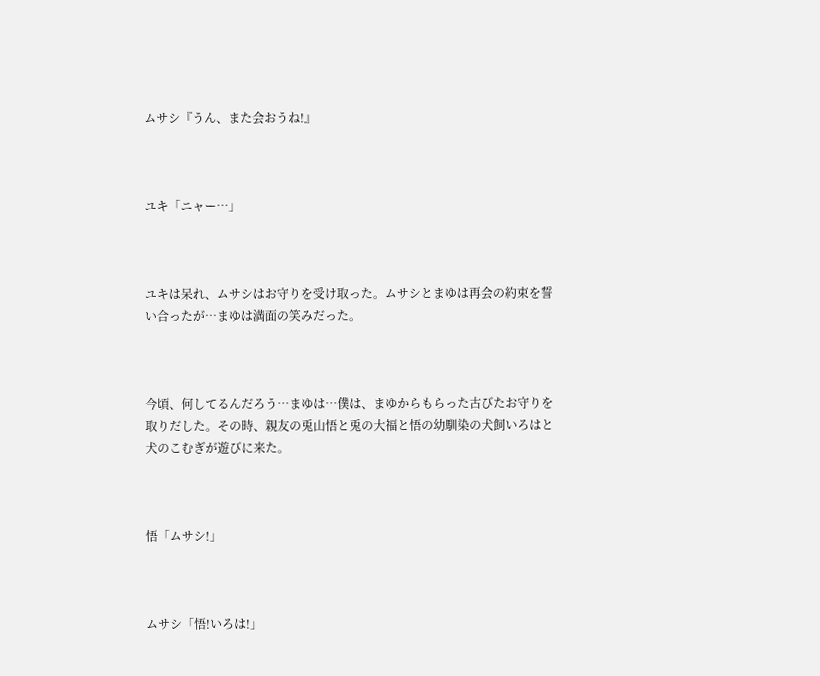ムサシ『うん、また会おうね!』



ユキ「ニャー…」



ユキは呆れ、ムサシはお守りを受け取った。ムサシとまゆは再会の約束を誓い合ったが…まゆは満面の笑みだった。



今頃、何してるんだろう…まゆは…僕は、まゆからもらった古びたお守りを取りだした。その時、親友の兎山悟と兎の大福と悟の幼馴染の犬飼いろはと犬のこむぎが遊びに来た。



悟「ムサシ!」



ムサシ「悟!いろは!」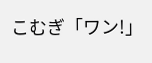こむぎ「ワン!」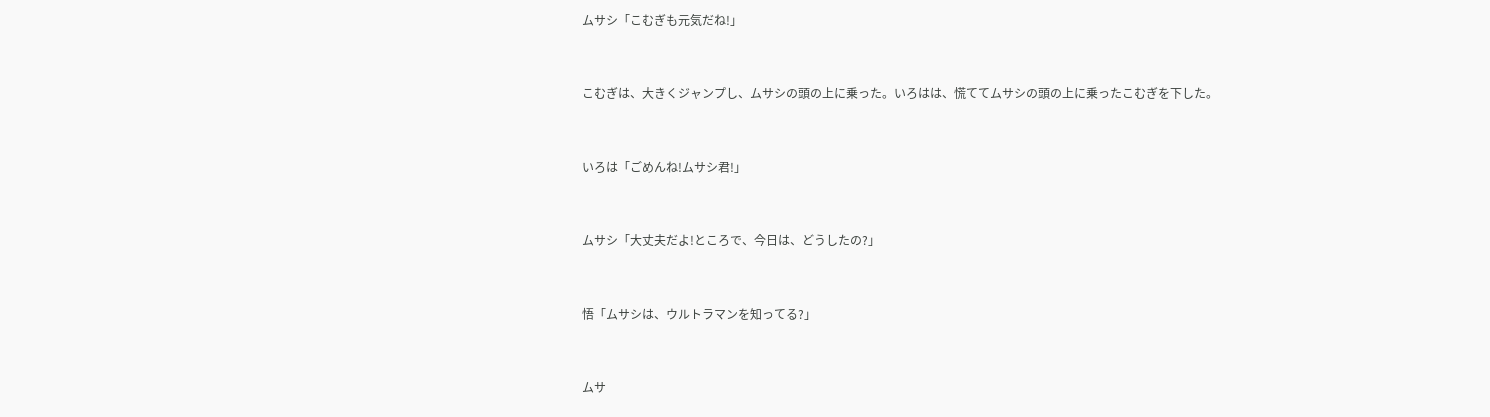ムサシ「こむぎも元気だね!」



こむぎは、大きくジャンプし、ムサシの頭の上に乗った。いろはは、慌ててムサシの頭の上に乗ったこむぎを下した。



いろは「ごめんね!ムサシ君!」



ムサシ「大丈夫だよ!ところで、今日は、どうしたの?」



悟「ムサシは、ウルトラマンを知ってる?」



ムサ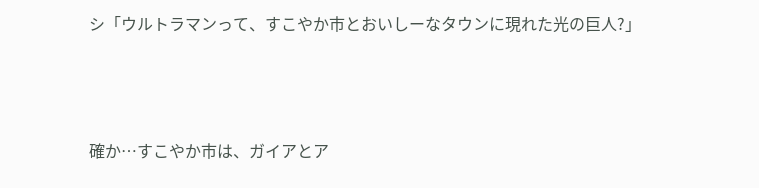シ「ウルトラマンって、すこやか市とおいしーなタウンに現れた光の巨人?」



確か…すこやか市は、ガイアとア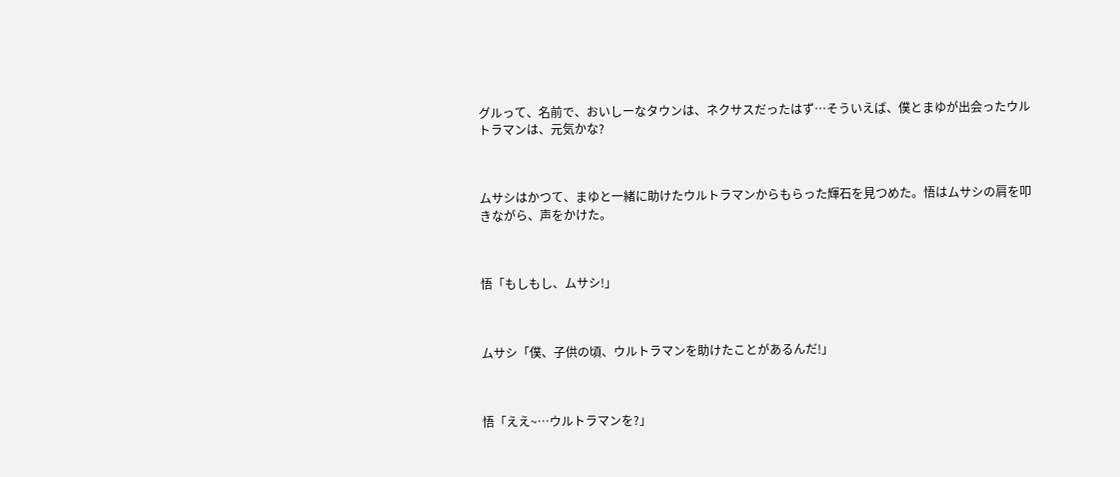グルって、名前で、おいしーなタウンは、ネクサスだったはず…そういえば、僕とまゆが出会ったウルトラマンは、元気かな?



ムサシはかつて、まゆと一緒に助けたウルトラマンからもらった輝石を見つめた。悟はムサシの肩を叩きながら、声をかけた。



悟「もしもし、ムサシ!」



ムサシ「僕、子供の頃、ウルトラマンを助けたことがあるんだ!」



悟「ええ~…ウルトラマンを?」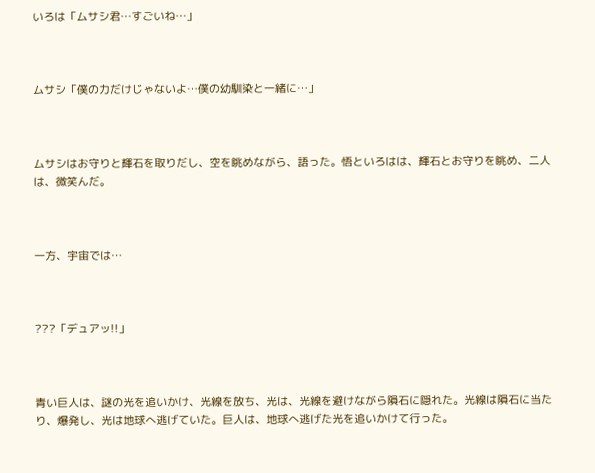いろは「ムサシ君…すごいね…」



ムサシ「僕の力だけじゃないよ…僕の幼馴染と一緒に…」



ムサシはお守りと輝石を取りだし、空を眺めながら、語った。悟といろはは、輝石とお守りを眺め、二人は、微笑んだ。



一方、宇宙では…



???「デュアッ!!」



青い巨人は、謎の光を追いかけ、光線を放ち、光は、光線を避けながら隕石に隠れた。光線は隕石に当たり、爆発し、光は地球へ逃げていた。巨人は、地球へ逃げた光を追いかけて行った。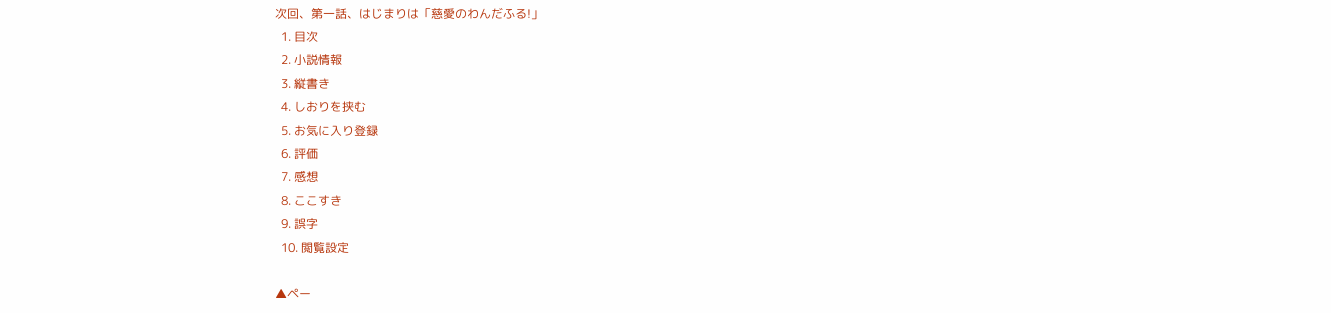次回、第一話、はじまりは「慈愛のわんだふる!」
  1. 目次
  2. 小説情報
  3. 縦書き
  4. しおりを挟む
  5. お気に入り登録
  6. 評価
  7. 感想
  8. ここすき
  9. 誤字
  10. 閲覧設定

▲ペー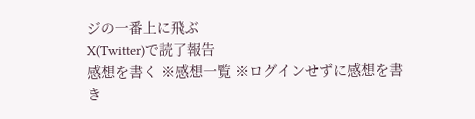ジの一番上に飛ぶ
X(Twitter)で読了報告
感想を書く ※感想一覧 ※ログインせずに感想を書き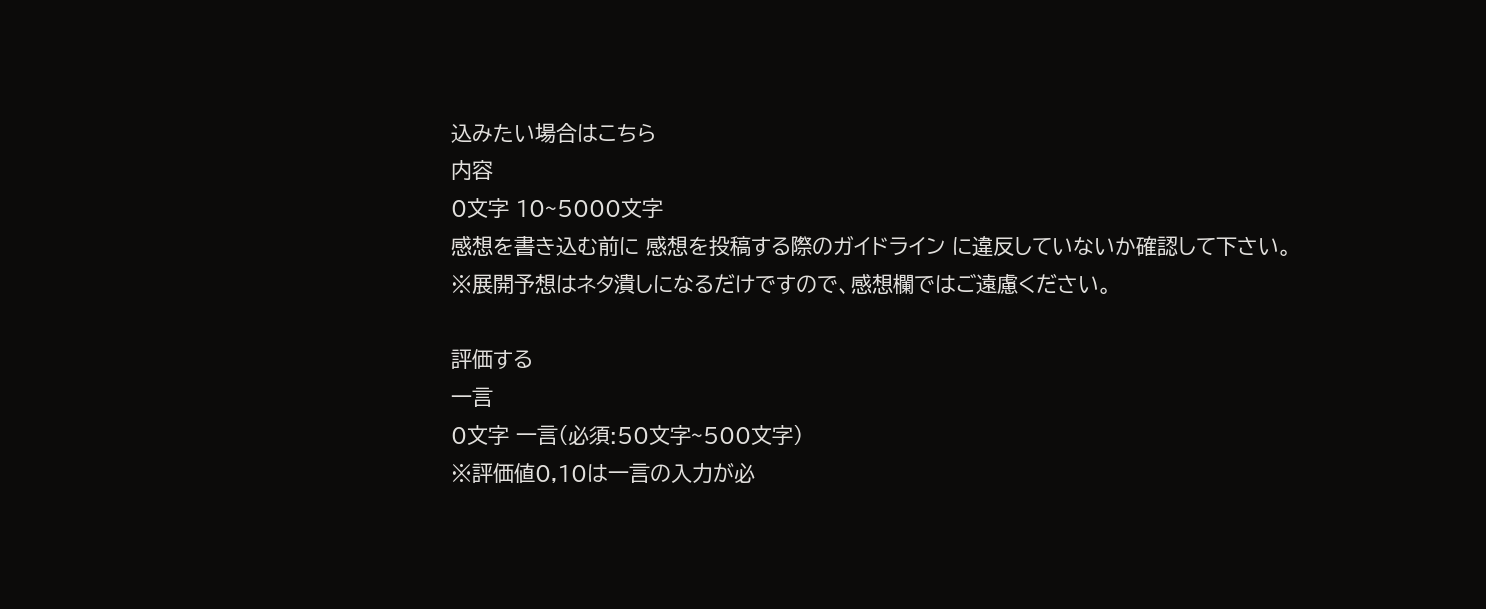込みたい場合はこちら
内容
0文字 10~5000文字
感想を書き込む前に 感想を投稿する際のガイドライン に違反していないか確認して下さい。
※展開予想はネタ潰しになるだけですので、感想欄ではご遠慮ください。

評価する
一言
0文字 一言(必須:50文字~500文字)
※評価値0,10は一言の入力が必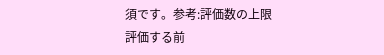須です。参考:評価数の上限
評価する前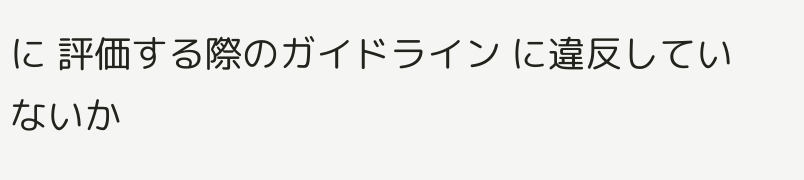に 評価する際のガイドライン に違反していないか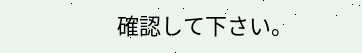確認して下さい。